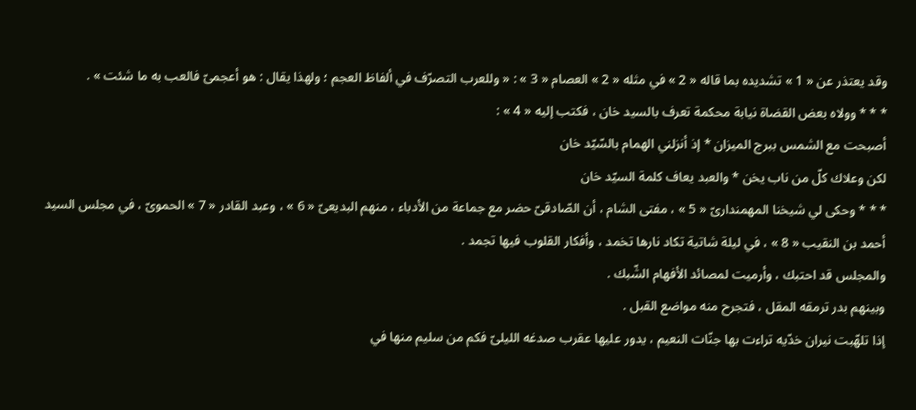وقد يعتذر عن « 1 » تشديده بما قاله « 2 » في مثله « 2 » العصام « 3 » : « وللعرب التصرّف في ألفاظ العجم ؛ ولهذا يقال : هو أعجمىّ فالعب به ما شئت » .
* * * وولاه بعض القضاة نيابة محكمة تعرف بالسيد خان ، فكتب إليه « 4 » :
أصبحت مع الشمس ببرج الميزان * إذ أنزلني الهمام بالسّيّد خان
لكن وعلاك كلّ من ناب يخن * والعبد يعاف كلمة السيّد خان
* * * وحكى لي شيخنا المهمندارىّ « 5 » ، مفتى الشام ، أن الصّادقىّ حضر مع جماعة من الأدباء ، منهم البديعىّ « 6 » ، وعبد القادر « 7 » الحموىّ ، في مجلس السيد أحمد بن النقيب « 8 » ، في ليلة شاتية تكاد نارها تخمد ، وأفكار القلوب فيها تجمد .
والمجلس قد احتبك ، وأرميت لمصائد الأفهام الشّبك .
وبينهم بدر ترمقه المقل ، فتجرح منه مواضع القبل .
إذا تلهّبت نيران خدّيه تراءت بها جنّات النعيم ، يدور عليها عقرب صدغه الليلىّ فكم من سليم منها في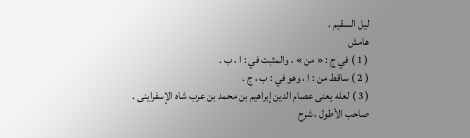ليل السقيم .
هامش
( 1 ) في ج : « من » ، والمثبت في : ا ، ب .
( 2 ) ساقط من : ا ، وهو في : ب ، ج .
( 3 ) لعله يعنى عصام الدين إبراهيم بن محمد بن عرب شاه الإسفراينى .
صاحب الأطول ، شرح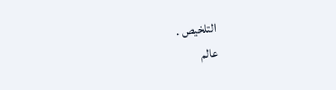التلخيص .
عالم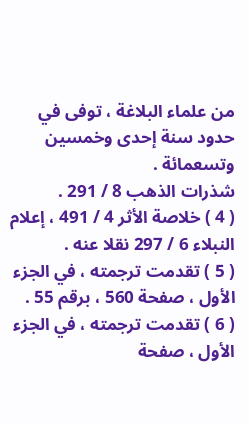من علماء البلاغة ، توفى في حدود سنة إحدى وخمسين وتسعمائة .
شذرات الذهب 8 / 291 .
( 4 ) خلاصة الأثر 4 / 491 ، إعلام النبلاء 6 / 297 نقلا عنه .
( 5 ) تقدمت ترجمته ، في الجزء الأول ، صفحة 560 ، برقم 55 .
( 6 ) تقدمت ترجمته ، في الجزء الأول ، صفحة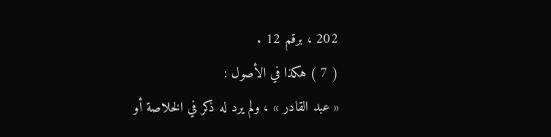202 ، برقم 12 .
( 7 ) هكذا في الأصول :
« عبد القادر » ، ولم يرد له ذكر في الخلاصة أو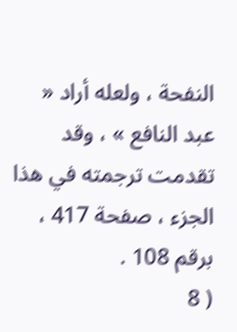النفحة ، ولعله أراد « عبد النافع » ، وقد تقدمت ترجمته في هذا الجزء ، صفحة 417 ، برقم 108 .
( 8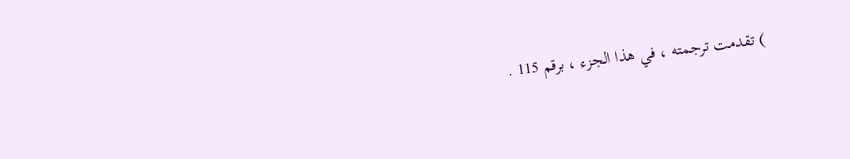) تقدمت ترجمته ، في هذا الجزء ، برقم 115 .